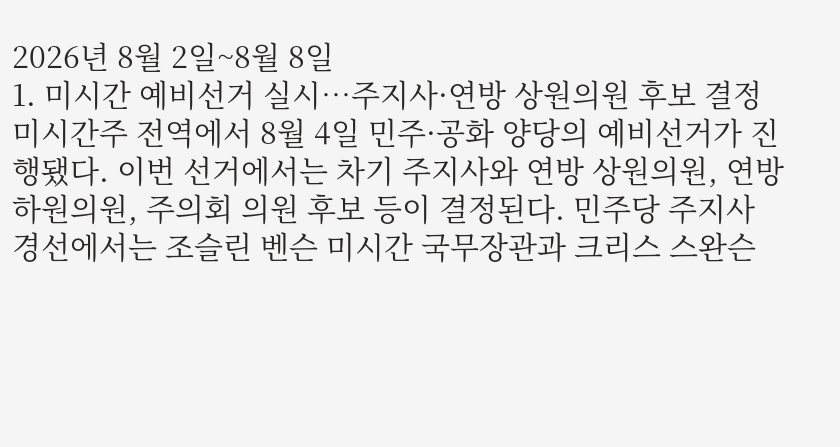2026년 8월 2일~8월 8일
1. 미시간 예비선거 실시…주지사·연방 상원의원 후보 결정
미시간주 전역에서 8월 4일 민주·공화 양당의 예비선거가 진행됐다. 이번 선거에서는 차기 주지사와 연방 상원의원, 연방 하원의원, 주의회 의원 후보 등이 결정된다. 민주당 주지사 경선에서는 조슬린 벤슨 미시간 국무장관과 크리스 스완슨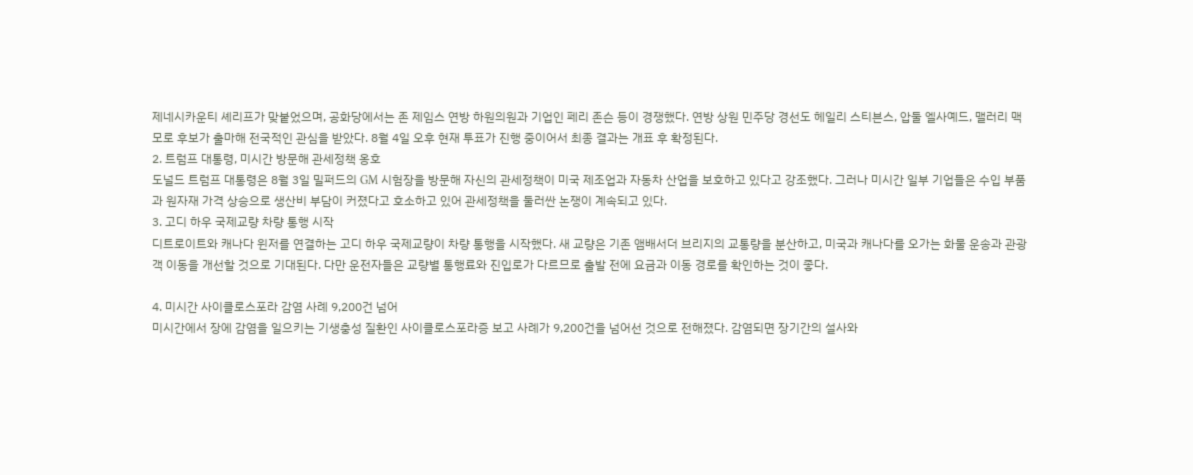제네시카운티 셰리프가 맞붙었으며, 공화당에서는 존 제임스 연방 하원의원과 기업인 페리 존슨 등이 경쟁했다. 연방 상원 민주당 경선도 헤일리 스티븐스, 압둘 엘사예드, 맬러리 맥모로 후보가 출마해 전국적인 관심을 받았다. 8월 4일 오후 현재 투표가 진행 중이어서 최종 결과는 개표 후 확정된다.
2. 트럼프 대통령, 미시간 방문해 관세정책 옹호
도널드 트럼프 대통령은 8월 3일 밀퍼드의 GM 시험장을 방문해 자신의 관세정책이 미국 제조업과 자동차 산업을 보호하고 있다고 강조했다. 그러나 미시간 일부 기업들은 수입 부품과 원자재 가격 상승으로 생산비 부담이 커졌다고 호소하고 있어 관세정책을 둘러싼 논쟁이 계속되고 있다.
3. 고디 하우 국제교량 차량 통행 시작
디트로이트와 캐나다 윈저를 연결하는 고디 하우 국제교량이 차량 통행을 시작했다. 새 교량은 기존 앰배서더 브리지의 교통량을 분산하고, 미국과 캐나다를 오가는 화물 운송과 관광객 이동을 개선할 것으로 기대된다. 다만 운전자들은 교량별 통행료와 진입로가 다르므로 출발 전에 요금과 이동 경로를 확인하는 것이 좋다.

4. 미시간 사이클로스포라 감염 사례 9,200건 넘어
미시간에서 장에 감염을 일으키는 기생충성 질환인 사이클로스포라증 보고 사례가 9,200건을 넘어선 것으로 전해졌다. 감염되면 장기간의 설사와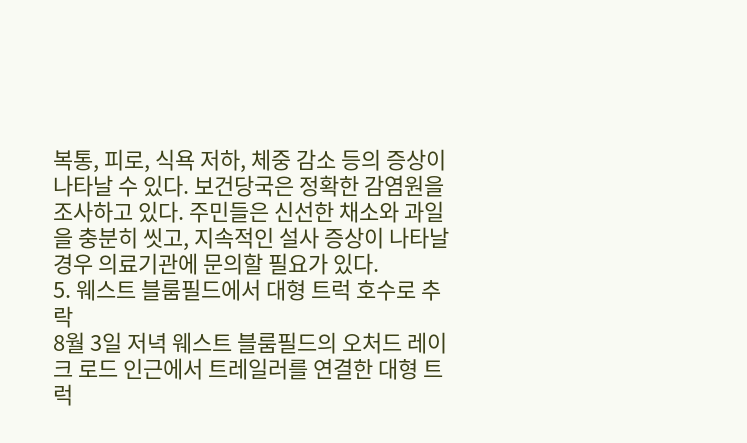복통, 피로, 식욕 저하, 체중 감소 등의 증상이 나타날 수 있다. 보건당국은 정확한 감염원을 조사하고 있다. 주민들은 신선한 채소와 과일을 충분히 씻고, 지속적인 설사 증상이 나타날 경우 의료기관에 문의할 필요가 있다.
5. 웨스트 블룸필드에서 대형 트럭 호수로 추락
8월 3일 저녁 웨스트 블룸필드의 오처드 레이크 로드 인근에서 트레일러를 연결한 대형 트럭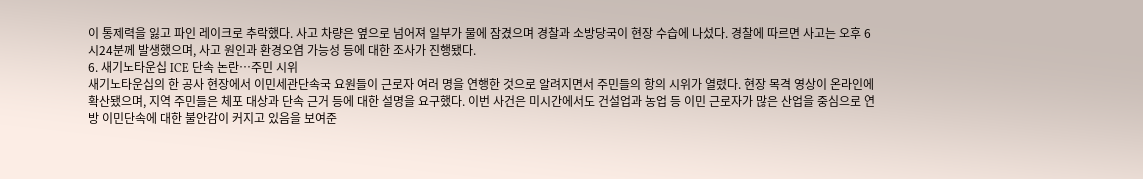이 통제력을 잃고 파인 레이크로 추락했다. 사고 차량은 옆으로 넘어져 일부가 물에 잠겼으며 경찰과 소방당국이 현장 수습에 나섰다. 경찰에 따르면 사고는 오후 6시24분께 발생했으며, 사고 원인과 환경오염 가능성 등에 대한 조사가 진행됐다.
6. 새기노타운십 ICE 단속 논란…주민 시위
새기노타운십의 한 공사 현장에서 이민세관단속국 요원들이 근로자 여러 명을 연행한 것으로 알려지면서 주민들의 항의 시위가 열렸다. 현장 목격 영상이 온라인에 확산됐으며, 지역 주민들은 체포 대상과 단속 근거 등에 대한 설명을 요구했다. 이번 사건은 미시간에서도 건설업과 농업 등 이민 근로자가 많은 산업을 중심으로 연방 이민단속에 대한 불안감이 커지고 있음을 보여준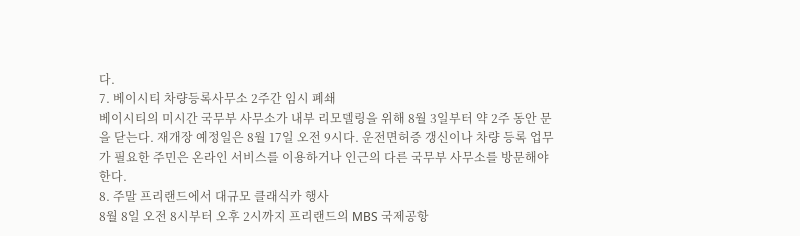다.
7. 베이시티 차량등록사무소 2주간 임시 폐쇄
베이시티의 미시간 국무부 사무소가 내부 리모델링을 위해 8월 3일부터 약 2주 동안 문을 닫는다. 재개장 예정일은 8월 17일 오전 9시다. 운전면허증 갱신이나 차량 등록 업무가 필요한 주민은 온라인 서비스를 이용하거나 인근의 다른 국무부 사무소를 방문해야 한다.
8. 주말 프리랜드에서 대규모 클래식카 행사
8월 8일 오전 8시부터 오후 2시까지 프리랜드의 MBS 국제공항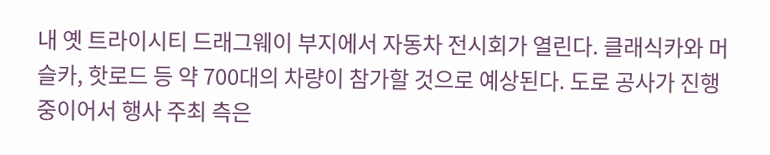내 옛 트라이시티 드래그웨이 부지에서 자동차 전시회가 열린다. 클래식카와 머슬카, 핫로드 등 약 700대의 차량이 참가할 것으로 예상된다. 도로 공사가 진행 중이어서 행사 주최 측은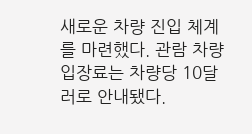새로운 차량 진입 체계를 마련했다. 관람 차량 입장료는 차량당 10달러로 안내됐다.